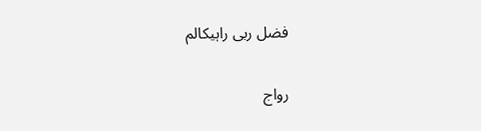فضل ربی راہیکالم

رواج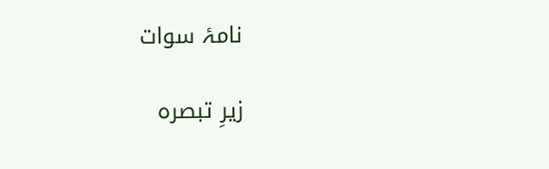نامۂ سوات

زیرِ تبصرہ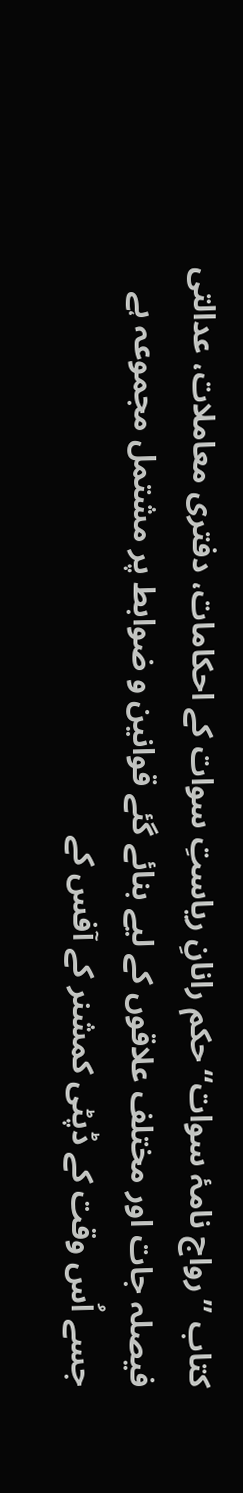کتاب ’’رواج نامۂ سوات‘‘ حکم رانانِ ریاستِ سوات کے احکامات، دفتری معاملات، عدالتی فیصلہ جات اور مختلف علاقوں کے لیے بنائے گئے قوانین و ضوابط پر مشتمل مجموعہ ہے جسے اُس وقت کے ڈپٹی کمشنر کے آفس کے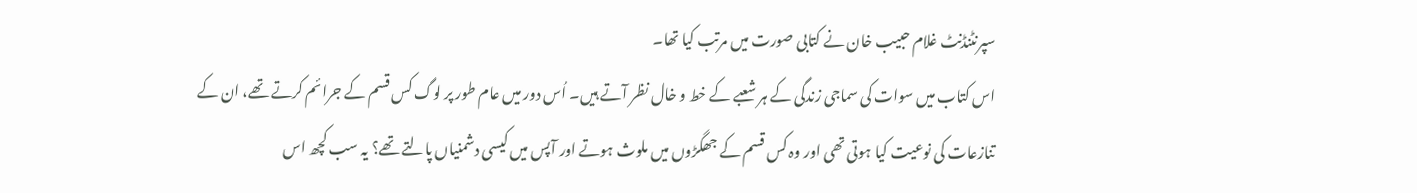سپرنٹنڈنٹ غلام حبیب خان نے کتابی صورت میں مرتب کیا تھا۔
اس کتاب میں سوات کی سماجی زندگی کے ہر شعبے کے خط و خال نظر آتے ہیں۔ اُس دور میں عام طور پر لوگ کس قسم کے جرائم کرتے تھے، ان کے تنازعات کی نوعیت کیا ہوتی تھی اور وہ کس قسم کے جھگڑوں میں ملوث ہوتے اور آپس میں کیسی دشمنیاں پالتے تھے؟ یہ سب کچھ اس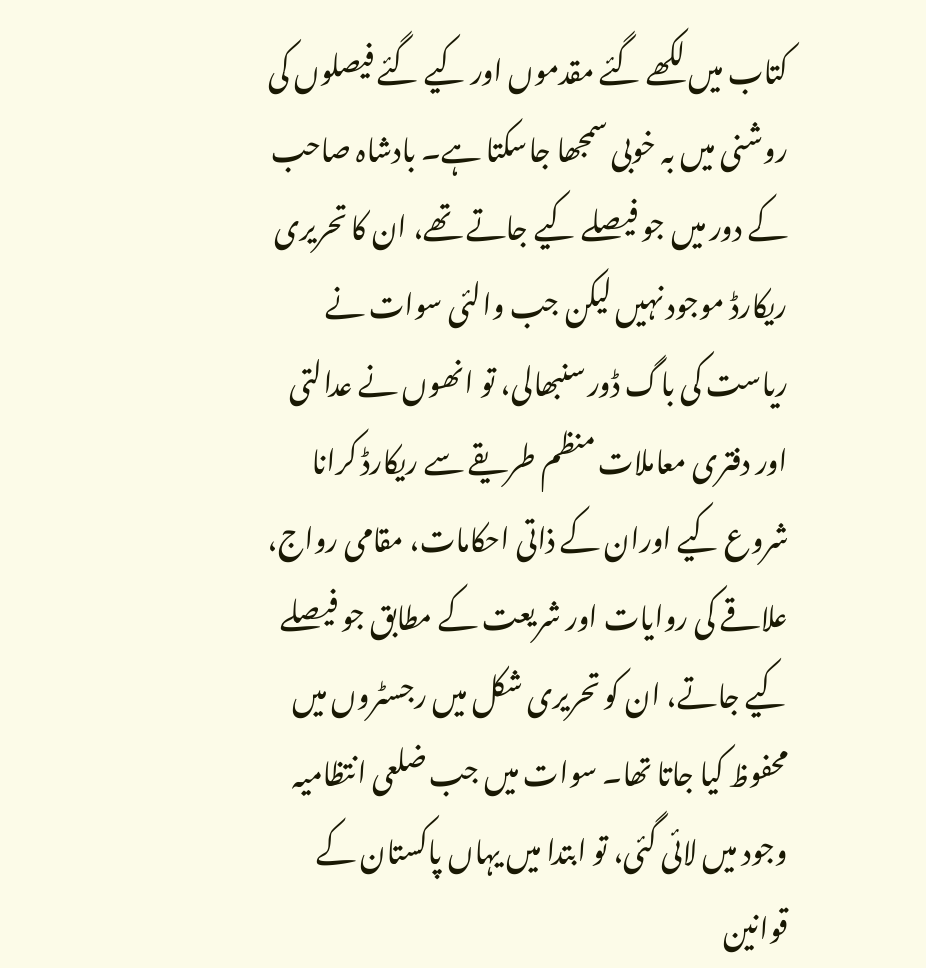کتاب میں لکھے گئے مقدموں اور کیے گئے فیصلوں کی روشنی میں بہ خوبی سمجھا جاسکتا ہے۔ بادشاہ صاحب کے دور میں جو فیصلے کیے جاتے تھے، ان کا تحریری ریکارڈ موجود نہیں لیکن جب والئی سوات نے ریاست کی باگ ڈور سنبھالی، تو انھوں نے عدالتی اور دفتری معاملات منظم طریقے سے ریکارڈ کرانا شروع کیے اوران کے ذاتی احکامات، مقامی رواج، علاقے کی روایات اور شریعت کے مطابق جو فیصلے کیے جاتے، ان کو تحریری شکل میں رجسٹروں میں محفوظ کیا جاتا تھا۔ سوات میں جب ضلعی انتظامیہ وجود میں لائی گئی، تو ابتدا میں یہاں پاکستان کے قوانین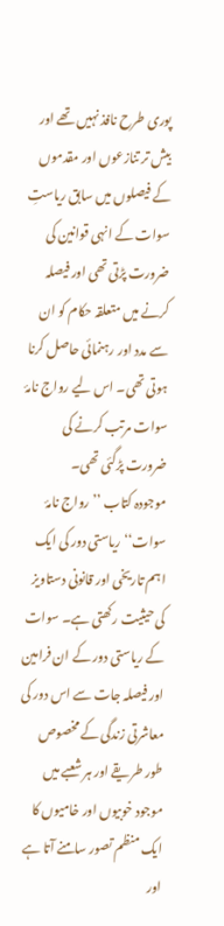پوری طرح نافذ نہیں تھے اور بیش تر تنازعوں اور مقدموں کے فیصلوں میں سابق ریاستِ سوات کے انہی قوانین کی ضرورت پڑتی تھی اور فیصلہ کرنے میں متعلقہ حکام کو ان سے مدد اور رہنمائی حاصل کرنا ہوتی تھی۔ اس لیے رواج نامۂ سوات مرتب کرنے کی ضرورت پڑگئی تھی۔
موجودہ کتاب ’’رواج نامۂ سوات‘‘ ریاستی دور کی ایک اہم تاریخی اور قانونی دستاویز کی حیثیت رکھتی ہے۔ سوات کے ریاستی دور کے ان فرامین اور فیصلہ جات سے اس دور کی معاشرتی زندگی کے مخصوص طور طریقے اور ہر شعبے میں موجود خوبیوں اور خامیوں کا ایک منظم تصور سامنے آتا ہے اور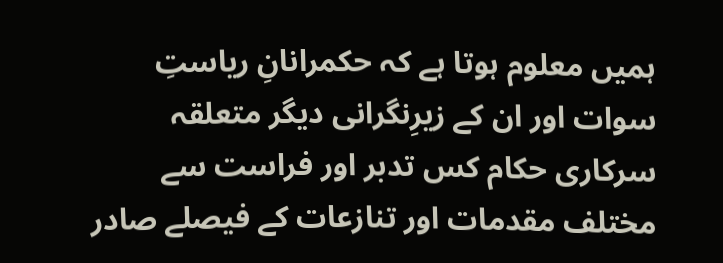ہمیں معلوم ہوتا ہے کہ حکمرانانِ ریاستِ سوات اور ان کے زیرِنگرانی دیگر متعلقہ سرکاری حکام کس تدبر اور فراست سے مختلف مقدمات اور تنازعات کے فیصلے صادر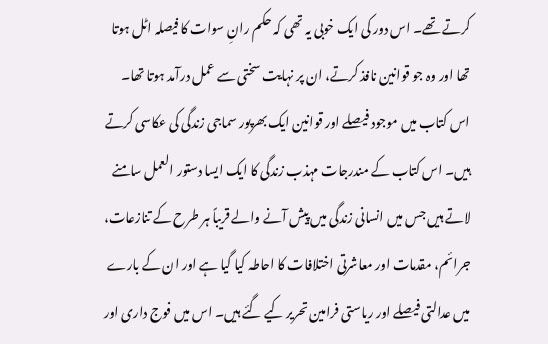کرتے تھے۔ اس دور کی ایک خوبی یہ تھی کہ حکم رانِ سوات کا فیصلہ اٹل ہوتا تھا اور وہ جو قوانین نافذ کرتے، ان پر نہایت سختی سے عمل درآمد ہوتا تھا۔
اس کتاب میں موجود فیصلے اور قوانین ایک بھرپور سماجی زندگی کی عکاسی کرتے ہیں۔ اس کتاب کے مندرجات مہذب زندگی کا ایک ایسا دستور العمل سامنے لاتے ہیں جس میں انسانی زندگی میں پیش آنے والے قریباً ہر طرح کے تنازعات، جرائم، مقدمات اور معاشرتی اختلافات کا احاطہ کیا گیا ہے اور ان کے بارے میں عدالتی فیصلے اور ریاستی فرامین تحریر کیے گئے ہیں۔ اس میں فوج داری اور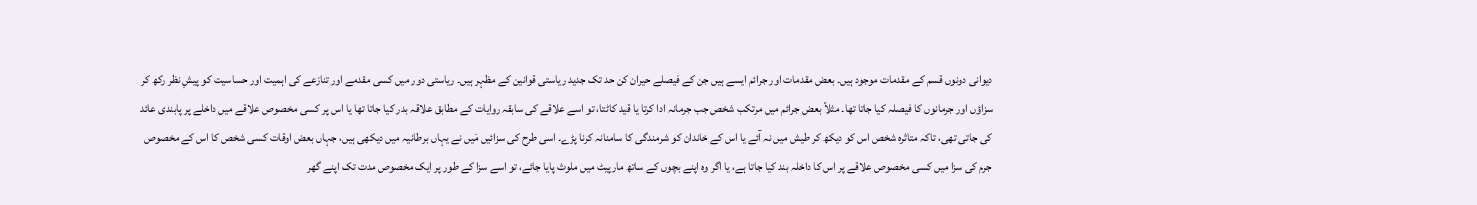دیوانی دونوں قسم کے مقدمات موجود ہیں۔ بعض مقدمات اور جرائم ایسے ہیں جن کے فیصلے حیران کن حد تک جدید ریاستی قوانین کے مظہر ہیں۔ ریاستی دور میں کسی مقدمے اور تنازعے کی اہمیت اور حساسیت کو پیشِ نظر رکھ کر سزاؤں اور جرمانوں کا فیصلہ کیا جاتا تھا۔ مثلاً بعض جرائم میں مرتکب شخص جب جرمانہ ادا کرتا یا قید کاٹتا، تو اسے علاقے کی سابقہ روایات کے مطابق علاقہ بدر کیا جاتا تھا یا اس پر کسی مخصوص علاقے میں داخلے پر پابندی عائد کی جاتی تھی، تاکہ متاثرہ شخص اس کو دیکھ کر طیش میں نہ آئے یا اس کے خاندان کو شرمندگی کا سامنانہ کرنا پڑے۔ اسی طرح کی سزائیں مَیں نے یہاں برطانیہ میں دیکھی ہیں، جہاں بعض اوقات کسی شخص کا اس کے مخصوص جرم کی سزا میں کسی مخصوص علاقے پر اس کا داخلہ بند کیا جاتا ہے، یا اگر وہ اپنے بچوں کے ساتھ مارپیٹ میں ملوث پایا جائے، تو اسے سزا کے طور پر ایک مخصوص مدت تک اپنے گھر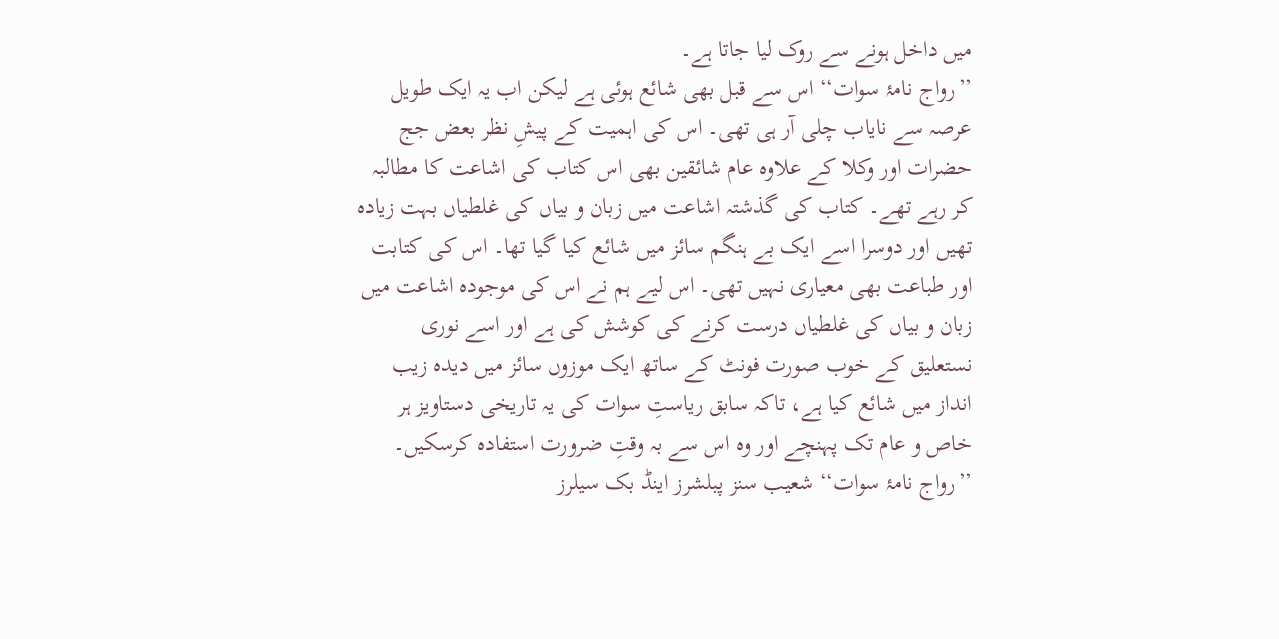میں داخل ہونے سے روک لیا جاتا ہے۔
’’رواج نامۂ سوات‘‘ اس سے قبل بھی شائع ہوئی ہے لیکن اب یہ ایک طویل عرصہ سے نایاب چلی آر ہی تھی۔ اس کی اہمیت کے پیشِ نظر بعض جج حضرات اور وکلا کے علاوہ عام شائقین بھی اس کتاب کی اشاعت کا مطالبہ کر رہے تھے۔ کتاب کی گذشتہ اشاعت میں زبان و بیاں کی غلطیاں بہت زیادہ تھیں اور دوسرا اسے ایک بے ہنگم سائز میں شائع کیا گیا تھا۔ اس کی کتابت اور طباعت بھی معیاری نہیں تھی۔ اس لیے ہم نے اس کی موجودہ اشاعت میں زبان و بیاں کی غلطیاں درست کرنے کی کوشش کی ہے اور اسے نوری نستعلیق کے خوب صورت فونٹ کے ساتھ ایک موزوں سائز میں دیدہ زیب انداز میں شائع کیا ہے، تاکہ سابق ریاستِ سوات کی یہ تاریخی دستاویز ہر خاص و عام تک پہنچے اور وہ اس سے بہ وقتِ ضرورت استفادہ کرسکیں۔
’’رواج نامۂ سوات‘‘ شعیب سنز پبلشرز اینڈ بک سیلرز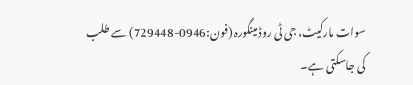سوات مارکیٹ، جی ٹی روڈ مینگورہ (فون:0946-729448) سے طلب کی جاسکتی ہے۔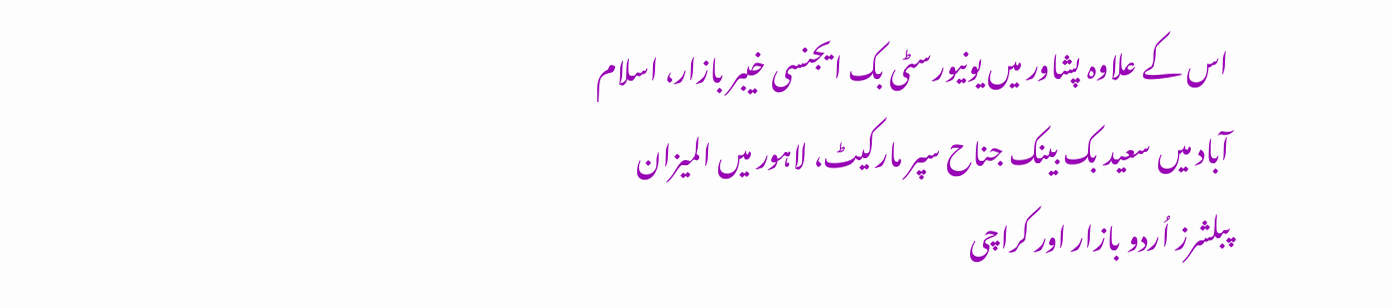اس کے علاوہ پشاور میں یونیورسٹی بک ایجنسی خیبر بازار، اسلام آباد میں سعید بک بینک جناح سپر مارکیٹ، لاہور میں المیزان پبلشرز اُردو بازار اور کراچی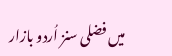میں فضلی سنز اُردو بازار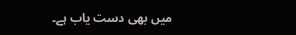میں بھی دست یاب ہے۔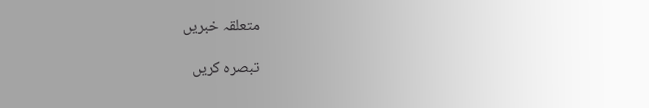متعلقہ خبریں

تبصرہ کریں